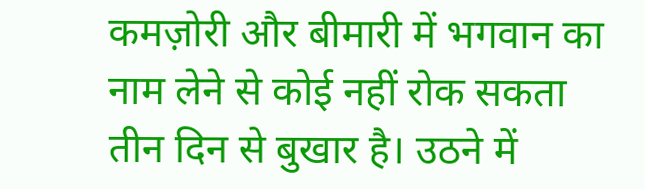कमज़ोरी और बीमारी में भगवान का नाम लेने से कोई नहीं रोक सकता
तीन दिन से बुखार है। उठने में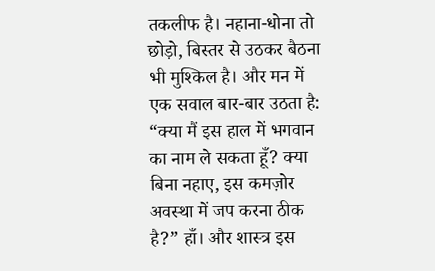तकलीफ है। नहाना-धोना तो छोड़ो, बिस्तर से उठकर बैठना भी मुश्किल है। और मन में एक सवाल बार-बार उठता है: “क्या मैं इस हाल में भगवान का नाम ले सकता हूँ? क्या बिना नहाए, इस कमज़ोर अवस्था में जप करना ठीक है?” हाँ। और शास्त्र इस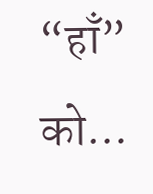“हाँ” को…